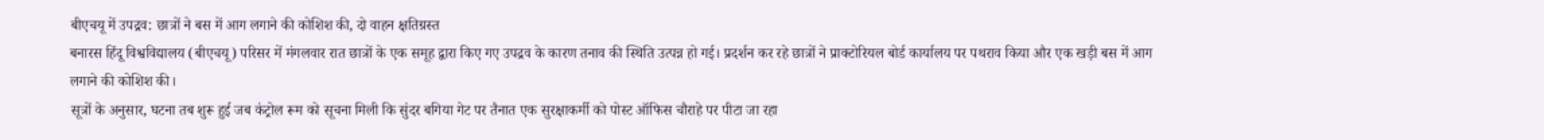बीएचयू में उपद्रव: छात्रों ने बस में आग लगाने की कोशिश की, दो वाहन क्षतिग्रस्त
बनारस हिंदू विश्वविद्यालय (बीएचयू) परिसर में मंगलवार रात छात्रों के एक समूह द्वारा किए गए उपद्रव के कारण तनाव की स्थिति उत्पन्न हो गई। प्रदर्शन कर रहे छात्रों ने प्राक्टोरियल बोर्ड कार्यालय पर पथराव किया और एक खड़ी बस में आग लगाने की कोशिश की।
सूत्रों के अनुसार, घटना तब शुरू हुई जब कंट्रोल रूम को सूचना मिली कि सुंदर बगिया गेट पर तैनात एक सुरक्षाकर्मी को पोस्ट ऑफिस चौराहे पर पीटा जा रहा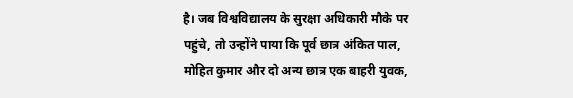है। जब विश्वविद्यालय के सुरक्षा अधिकारी मौके पर पहुंचे, तो उन्होंने पाया कि पूर्व छात्र अंकित पाल, मोहित कुमार और दो अन्य छात्र एक बाहरी युवक,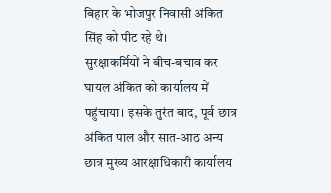बिहार के भोजपुर निवासी अंकित सिंह को पीट रहे थे।
सुरक्षाकर्मियों ने बीच-बचाव कर घायल अंकित को कार्यालय में पहुंचाया। इसके तुरंत बाद, पूर्व छात्र अंकित पाल और सात-आठ अन्य छात्र मुख्य आरक्षाधिकारी कार्यालय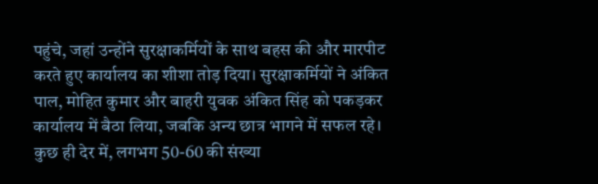पहुंचे, जहां उन्होंने सुरक्षाकर्मियों के साथ बहस की और मारपीट करते हुए कार्यालय का शीशा तोड़ दिया। सुरक्षाकर्मियों ने अंकित पाल, मोहित कुमार और बाहरी युवक अंकित सिंह को पकड़कर कार्यालय में बैठा लिया, जबकि अन्य छात्र भागने में सफल रहे।
कुछ ही देर में, लगभग 50-60 की संख्या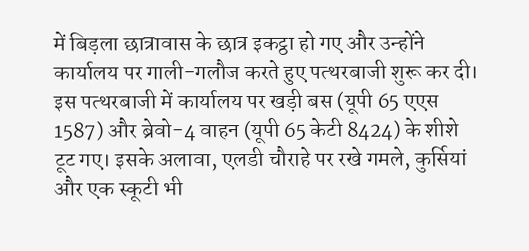में बिड़ला छात्रावास के छात्र इकट्ठा हो गए और उन्होंने कार्यालय पर गाली-गलौज करते हुए पत्थरबाजी शुरू कर दी। इस पत्थरबाजी में कार्यालय पर खड़ी बस (यूपी 65 एएस 1587) और ब्रेवो-4 वाहन (यूपी 65 केटी 8424) के शीशे टूट गए। इसके अलावा, एलडी चौराहे पर रखे गमले, कुर्सियां और एक स्कूटी भी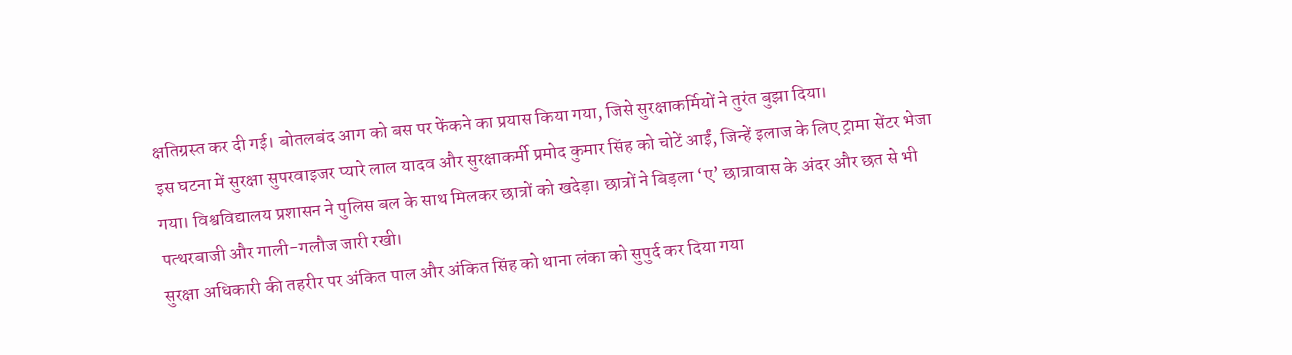क्षतिग्रस्त कर दी गई। बोतलबंद आग को बस पर फेंकने का प्रयास किया गया, जिसे सुरक्षाकर्मियों ने तुरंत बुझा दिया।
इस घटना में सुरक्षा सुपरवाइजर प्यारे लाल यादव और सुरक्षाकर्मी प्रमोद कुमार सिंह को चोटें आईं, जिन्हें इलाज के लिए ट्रामा सेंटर भेजा गया। विश्वविद्यालय प्रशासन ने पुलिस बल के साथ मिलकर छात्रों को खदेड़ा। छात्रों ने बिड़ला ‘ए’ छात्रावास के अंदर और छत से भी पत्थरबाजी और गाली-गलौज जारी रखी।
सुरक्षा अधिकारी की तहरीर पर अंकित पाल और अंकित सिंह को थाना लंका को सुपुर्द कर दिया गया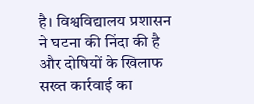है। विश्वविद्यालय प्रशासन ने घटना की निंदा की है और दोषियों के खिलाफ सख्त कार्रवाई का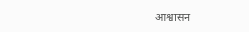आश्वासन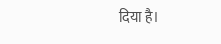दिया है।